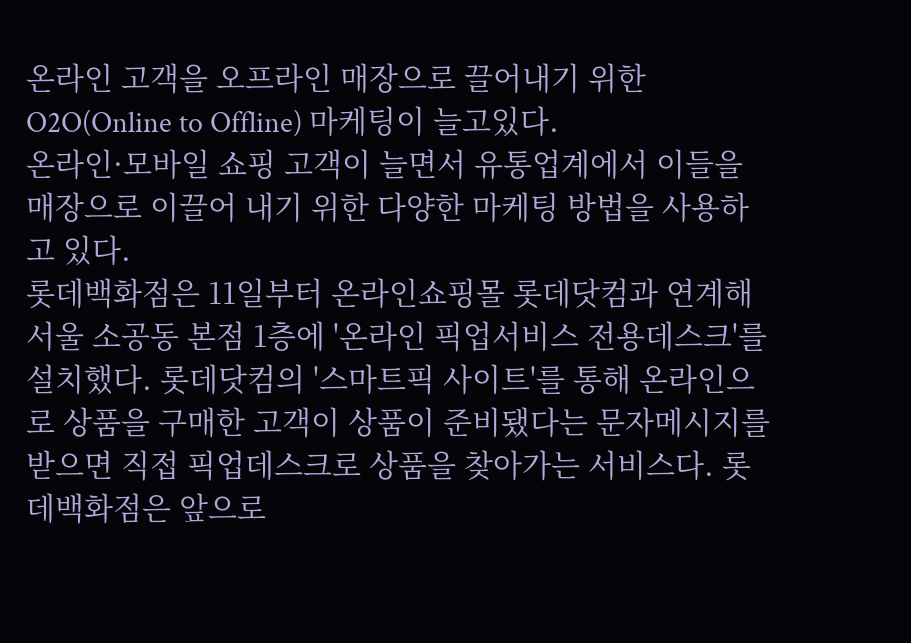온라인 고객을 오프라인 매장으로 끌어내기 위한 O2O(Online to Offline) 마케팅이 늘고있다.
온라인·모바일 쇼핑 고객이 늘면서 유통업계에서 이들을 매장으로 이끌어 내기 위한 다양한 마케팅 방법을 사용하고 있다.
롯데백화점은 11일부터 온라인쇼핑몰 롯데닷컴과 연계해 서울 소공동 본점 1층에 '온라인 픽업서비스 전용데스크'를 설치했다. 롯데닷컴의 '스마트픽 사이트'를 통해 온라인으로 상품을 구매한 고객이 상품이 준비됐다는 문자메시지를 받으면 직접 픽업데스크로 상품을 찾아가는 서비스다. 롯데백화점은 앞으로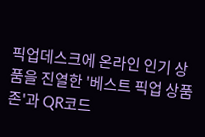픽업데스크에 온라인 인기 상품을 진열한 '베스트 픽업 상품존'과 QR코드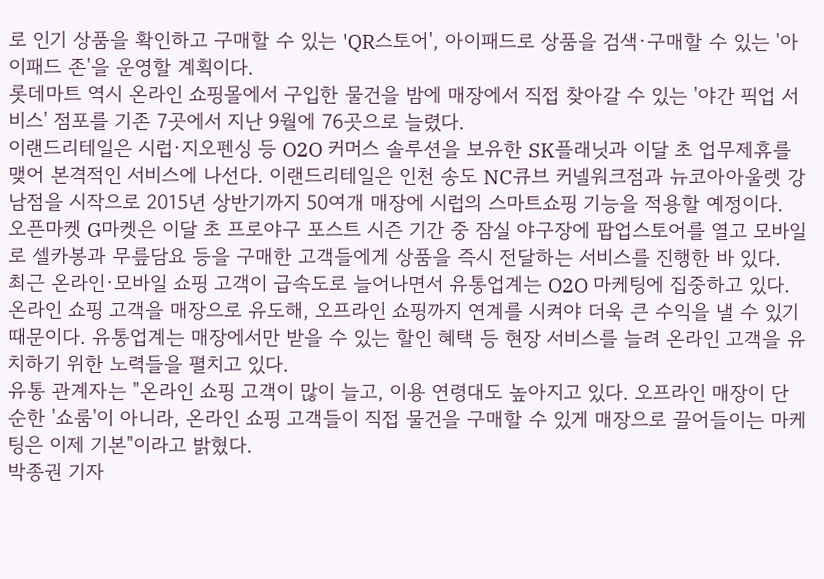로 인기 상품을 확인하고 구매할 수 있는 'QR스토어', 아이패드로 상품을 검색·구매할 수 있는 '아이패드 존'을 운영할 계획이다.
롯데마트 역시 온라인 쇼핑몰에서 구입한 물건을 밤에 매장에서 직접 찾아갈 수 있는 '야간 픽업 서비스' 점포를 기존 7곳에서 지난 9월에 76곳으로 늘렸다.
이랜드리테일은 시럽·지오펜싱 등 O2O 커머스 솔루션을 보유한 SK플래닛과 이달 초 업무제휴를 맺어 본격적인 서비스에 나선다. 이랜드리테일은 인천 송도 NC큐브 커넬워크점과 뉴코아아울렛 강남점을 시작으로 2015년 상반기까지 50여개 매장에 시럽의 스마트쇼핑 기능을 적용할 예정이다.
오픈마켓 G마켓은 이달 초 프로야구 포스트 시즌 기간 중 잠실 야구장에 팝업스토어를 열고 모바일로 셀카봉과 무릎담요 등을 구매한 고객들에게 상품을 즉시 전달하는 서비스를 진행한 바 있다.
최근 온라인·모바일 쇼핑 고객이 급속도로 늘어나면서 유통업계는 O2O 마케팅에 집중하고 있다. 온라인 쇼핑 고객을 매장으로 유도해, 오프라인 쇼핑까지 연계를 시켜야 더욱 큰 수익을 낼 수 있기 때문이다. 유통업계는 매장에서만 받을 수 있는 할인 혜택 등 현장 서비스를 늘려 온라인 고객을 유치하기 위한 노력들을 펼치고 있다.
유통 관계자는 "온라인 쇼핑 고객이 많이 늘고, 이용 연령대도 높아지고 있다. 오프라인 매장이 단순한 '쇼룸'이 아니라, 온라인 쇼핑 고객들이 직접 물건을 구매할 수 있게 매장으로 끌어들이는 마케팅은 이제 기본"이라고 밝혔다.
박종권 기자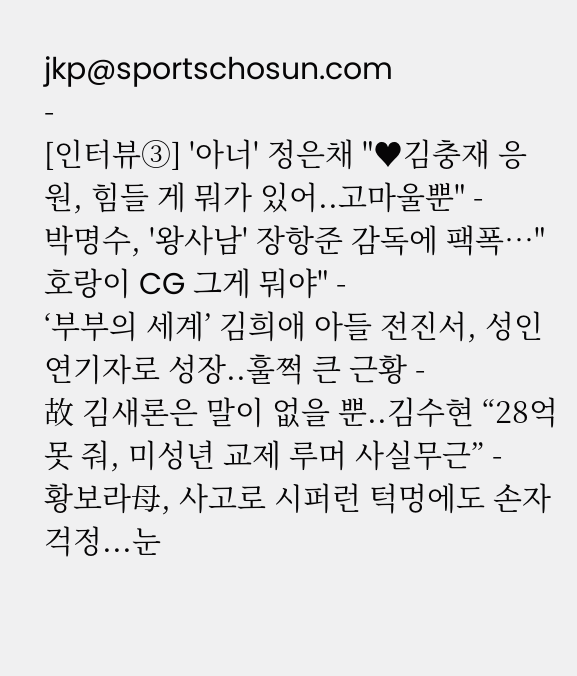jkp@sportschosun.com
-
[인터뷰③] '아너' 정은채 "♥김충재 응원, 힘들 게 뭐가 있어..고마울뿐" -
박명수, '왕사남' 장항준 감독에 팩폭…"호랑이 CG 그게 뭐야" -
‘부부의 세계’ 김희애 아들 전진서, 성인 연기자로 성장..훌쩍 큰 근황 -
故 김새론은 말이 없을 뿐..김수현 “28억 못 줘, 미성년 교제 루머 사실무근” -
황보라母, 사고로 시퍼런 턱멍에도 손자 걱정...눈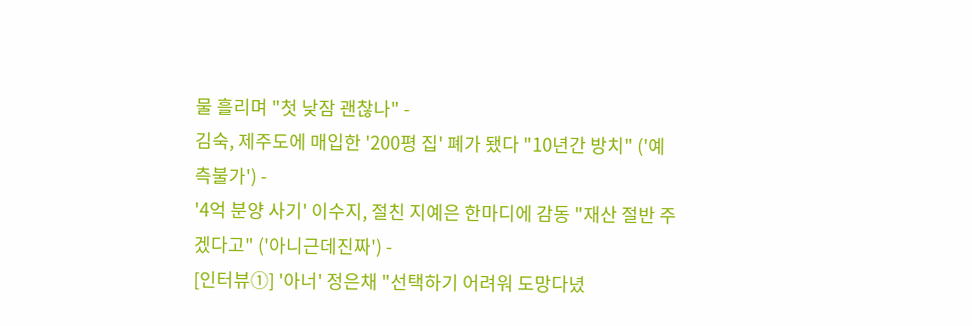물 흘리며 "첫 낮잠 괜찮나" -
김숙, 제주도에 매입한 '200평 집' 폐가 됐다 "10년간 방치" ('예측불가') -
'4억 분양 사기' 이수지, 절친 지예은 한마디에 감동 "재산 절반 주겠다고" ('아니근데진짜') -
[인터뷰①] '아너' 정은채 "선택하기 어려워 도망다녔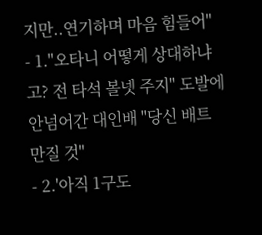지만..연기하며 마음 힘들어"
- 1."오타니 어떻게 상대하냐고? 전 타석 볼넷 주지" 도발에 안넘어간 대인배 "당신 배트 만질 것"
- 2.'아직 1구도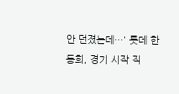안 던졌는데…' 롯데 한동희, 경기 시작 직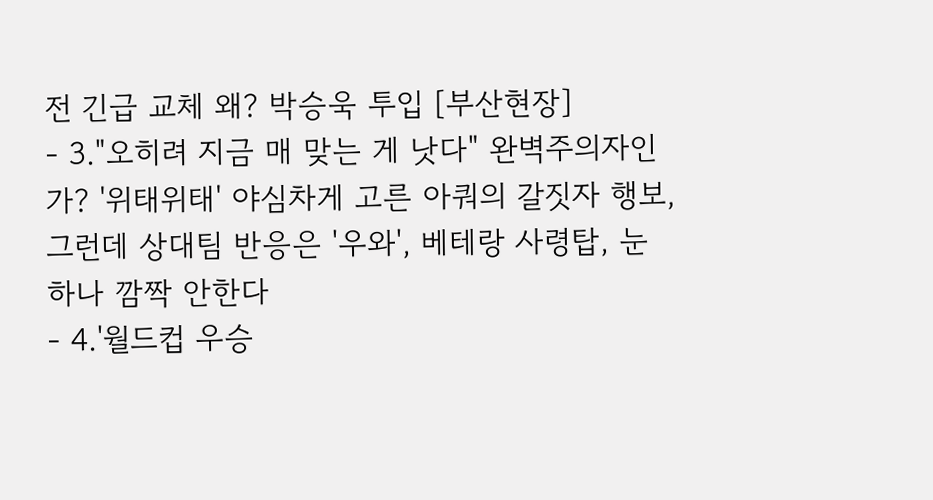전 긴급 교체 왜? 박승욱 투입 [부산현장]
- 3."오히려 지금 매 맞는 게 낫다" 완벽주의자인가? '위태위태' 야심차게 고른 아쿼의 갈짓자 행보, 그런데 상대팀 반응은 '우와', 베테랑 사령탑, 눈 하나 깜짝 안한다
- 4.'월드컵 우승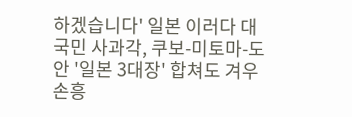하겠습니다' 일본 이러다 대국민 사과각, 쿠보-미토마-도안 '일본 3대장' 합쳐도 겨우 손흥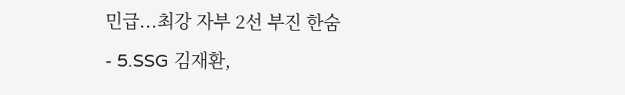민급...최강 자부 2선 부진 한숨
- 5.SSG 김재환,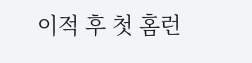이적 후 첫 홈런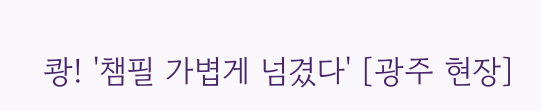쾅! '챔필 가볍게 넘겼다' [광주 현장]